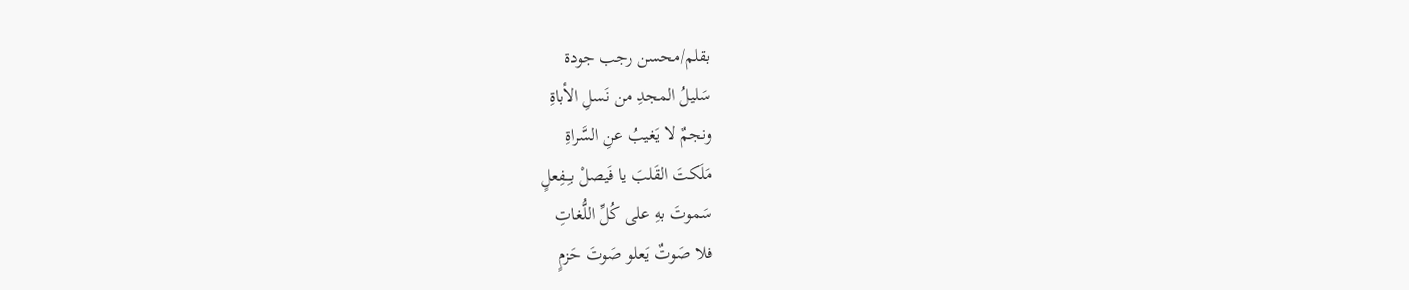بقلم/محسن رجب جودة
سَليلُ المجدِ من نَسلِ الأباةِ
ونجمٌ لا يَغيبُ عنِ السَّراةِ
مَلَكتَ القَلبَ يا فَيصلْ بـِـفِعلٍ
سَموتَ بهِ على كُلِّ اللُّغاتِ
فلا صَوتٌ يَعلو صَوتَ حَزمٍ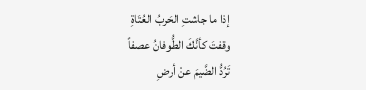إذا ما جاشتِ الحَربُ العُتَاةِ
وقفتَ كأنَّكَ الطُّوفانُ عصفاً
تَرُدُّ الضَّيمَ عنْ أرضِ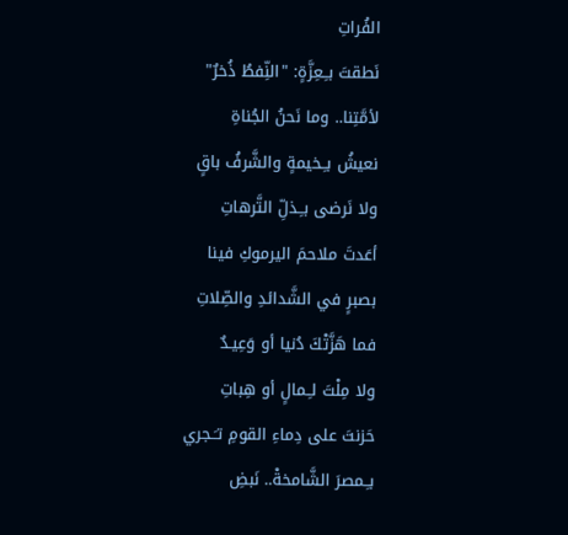الفُراتِ
نَطقتَ بـِـعِزَّةٍ: "النِّفطُ ذُخرٌ"
لأمَّتِنا.. وما نَحنُ الجُناةِ
نعيشُ بـِـخيمةٍ والشَّرفُ باقٍ
ولا نَرضى بـِـذلِّ التَّرهاتِ
أعَدتَ ملاحمَ اليرموكِ فينا
بصبرٍ في الشَّدائدِ والصِّلاتِ
فما هَزَّتْكَ دُنيا أو وَعِيـدٌ
ولا مِلْتَ لـِـمالٍ أو هِباتِ
حَزنتَ على دِماءِ القومِ تـَـجري
بـِـمصرَ الشَّامخةْ.. نَبضِ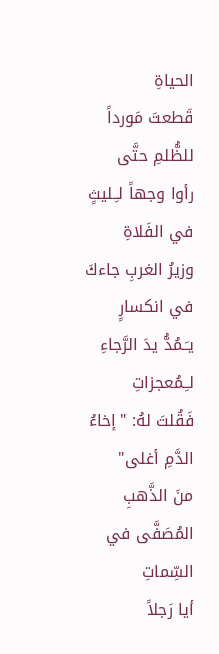الحياةِ
قَطعتَ مَورداً للظُّلمِ حتَّى
رأوا وجهاً لـِـليثٍ في الفَلاةِ
وزيرُ الغربِ جاءكَ في انكسارٍ
يـَـمُدُّ يدَ الرَّجاءِ لـِـمُعجزاتِ
فَقُلتَ لهُ: "إخاءُ الدَّمِ أغلى"
منَ الذَّهبِ المُصَفَّى في السِّماتِ
أيا رَجلاً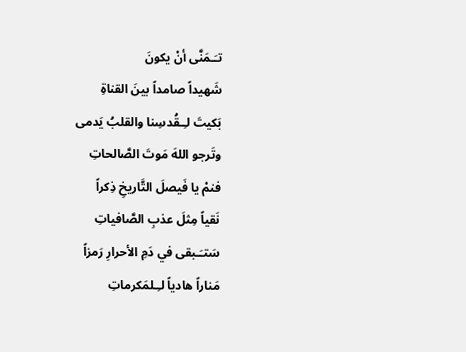تـَـمَنَّى أنْ يكونَ
شَهيداً صامداً بينَ القناةِ
بَكيتَ لـِـقُدسِنا والقلبُ يَدمى
وتَرجو اللهَ مَوتَ الصَّالحاتِ
فنمْ يا فَيصلَ التَّاريخِ ذِكراً
نَقياً مِثلَ عذبِ الصَّافياتِ
سَتـَـبقى في دَمِ الأحرارِ رَمزاً
مَناراً هادياً لـِـلمَكرماتِ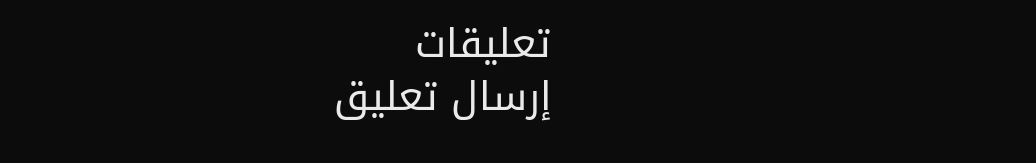تعليقات
إرسال تعليق